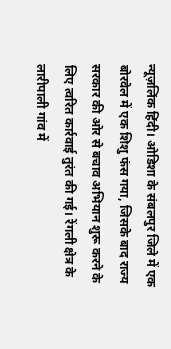न्यूज़लिंक हिंदी। ओडिशा के संबलपुर जिले में एक बोरवेल में एक शिशु फंस गया, जिसके बाद राज्य सरकार की ओर से बचाव अभियान शुरू करने के लिए त्वरित कार्रवाई तुरंत की गई। रेंगली क्षेत्र के लारीपाली गांव में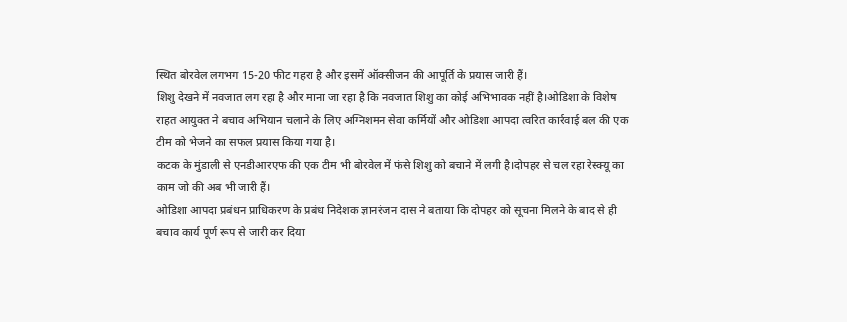स्थित बोरवेल लगभग 15-20 फीट गहरा है और इसमें ऑक्सीजन की आपूर्ति के प्रयास जारी हैं।
शिशु देखने में नवजात लग रहा है और माना जा रहा है कि नवजात शिशु का कोई अभिभावक नहीं है।ओडिशा के विशेष राहत आयुक्त ने बचाव अभियान चलाने के लिए अग्निशमन सेवा कर्मियों और ओडिशा आपदा त्वरित कार्रवाई बल की एक टीम को भेजने का सफल प्रयास किया गया है।
कटक के मुंडाली से एनडीआरएफ की एक टीम भी बोरवेल में फंसे शिशु को बचाने में लगी है।दोपहर से चल रहा रेस्क्यू का काम जो की अब भी जारी हैं।
ओडिशा आपदा प्रबंधन प्राधिकरण के प्रबंध निदेशक ज्ञानरंजन दास ने बताया कि दोपहर को सूचना मिलने के बाद से ही बचाव कार्य पूर्ण रूप से जारी कर दिया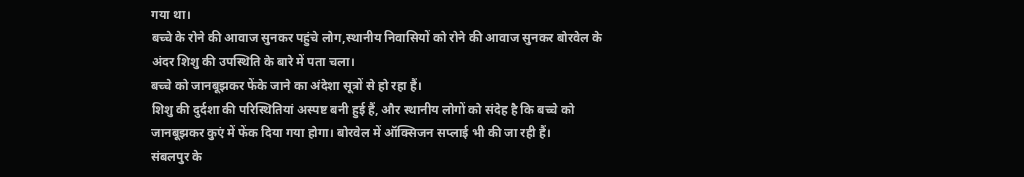गया था।
बच्चे के रोने की आवाज सुनकर पहुंचे लोग,स्थानीय निवासियों को रोने की आवाज सुनकर बोरवेल के अंदर शिशु की उपस्थिति के बारे में पता चला।
बच्चे को जानबूझकर फेंके जाने का अंदेशा सूत्रों से हो रहा हैं।
शिशु की दुर्दशा की परिस्थितियां अस्पष्ट बनी हुई हैं, और स्थानीय लोगों को संदेह है कि बच्चे को जानबूझकर कुएं में फेंक दिया गया होगा। बोरवेल में ऑक्सिजन सप्लाई भी की जा रही हैं।
संबलपुर के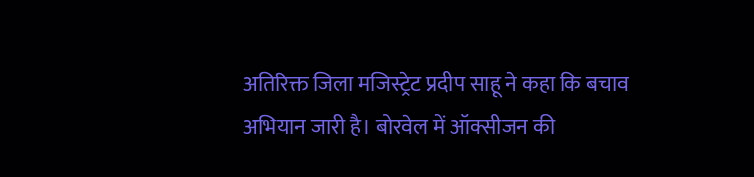अतिरिक्त जिला मजिस्ट्रेट प्रदीप साहू ने कहा कि बचाव अभियान जारी है। बोरवेल में ऑक्सीजन की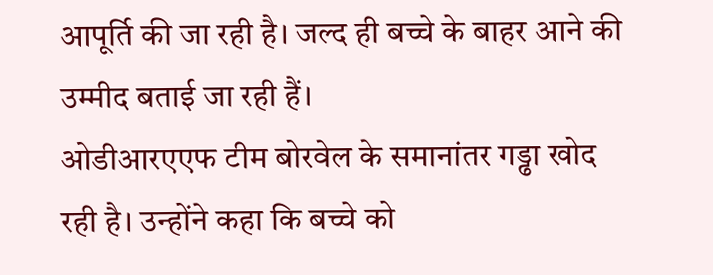आपूर्ति की जा रही है। जल्द ही बच्चे के बाहर आने की उम्मीद बताई जा रही हैं।
ओडीआरएएफ टीम बोरवेल के समानांतर गड्ढा खोद रही है। उन्होंने कहा कि बच्चे को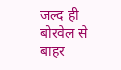जल्द ही बोरवेल से बाहर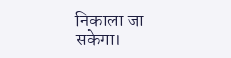निकाला जा सकेगा।